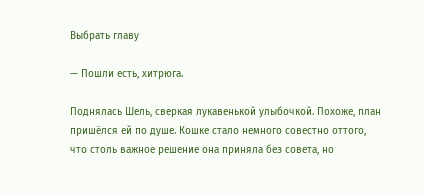Выбрать главу

— Пошли есть, хитрюга.

Поднялась Шель, сверкая лукавенькой улыбочкой. Похоже, план пришёлся ей по душе. Кошке стало немного совестно оттого, что столь важное решение она приняла без совета, но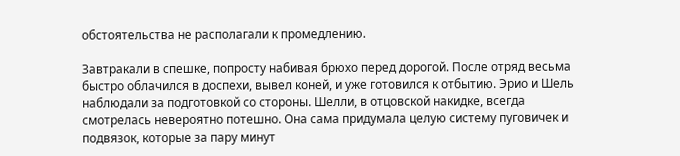обстоятельства не располагали к промедлению.

Завтракали в спешке, попросту набивая брюхо перед дорогой. После отряд весьма быстро облачился в доспехи, вывел коней, и уже готовился к отбытию. Эрио и Шель наблюдали за подготовкой со стороны. Шелли, в отцовской накидке, всегда смотрелась невероятно потешно. Она сама придумала целую систему пуговичек и подвязок, которые за пару минут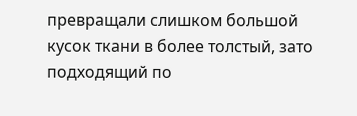превращали слишком большой кусок ткани в более толстый, зато подходящий по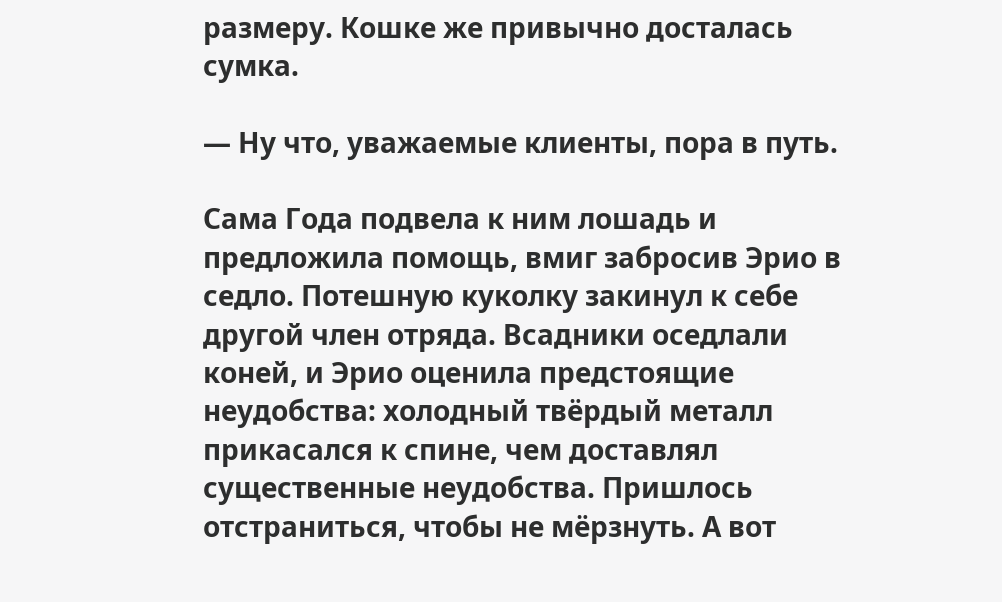размеру. Кошке же привычно досталась сумка.

— Ну что, уважаемые клиенты, пора в путь.

Сама Года подвела к ним лошадь и предложила помощь, вмиг забросив Эрио в седло. Потешную куколку закинул к себе другой член отряда. Всадники оседлали коней, и Эрио оценила предстоящие неудобства: холодный твёрдый металл прикасался к спине, чем доставлял существенные неудобства. Пришлось отстраниться, чтобы не мёрзнуть. А вот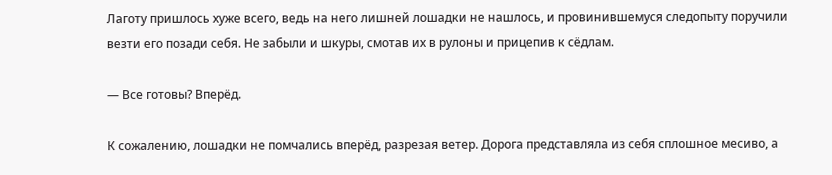Лаготу пришлось хуже всего, ведь на него лишней лошадки не нашлось, и провинившемуся следопыту поручили везти его позади себя. Не забыли и шкуры, смотав их в рулоны и прицепив к сёдлам.

— Все готовы? Вперёд.

К сожалению, лошадки не помчались вперёд, разрезая ветер. Дорога представляла из себя сплошное месиво, а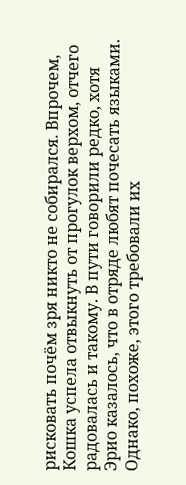рисковать почём зря никто не собирался. Впрочем, Кошка успела отвыкнуть от прогулок верхом, отчего радовалась и такому. В пути говорили редко, хотя Эрио казалось, что в отряде любят почесать языками. Однако, похоже, этого требовали их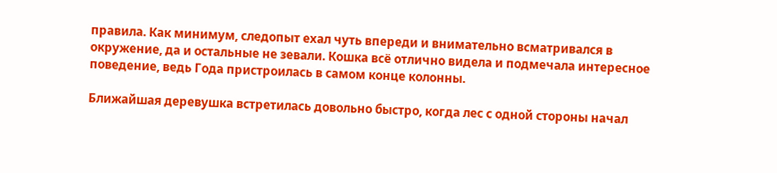правила. Как минимум, следопыт ехал чуть впереди и внимательно всматривался в окружение, да и остальные не зевали. Кошка всё отлично видела и подмечала интересное поведение, ведь Года пристроилась в самом конце колонны.

Ближайшая деревушка встретилась довольно быстро, когда лес с одной стороны начал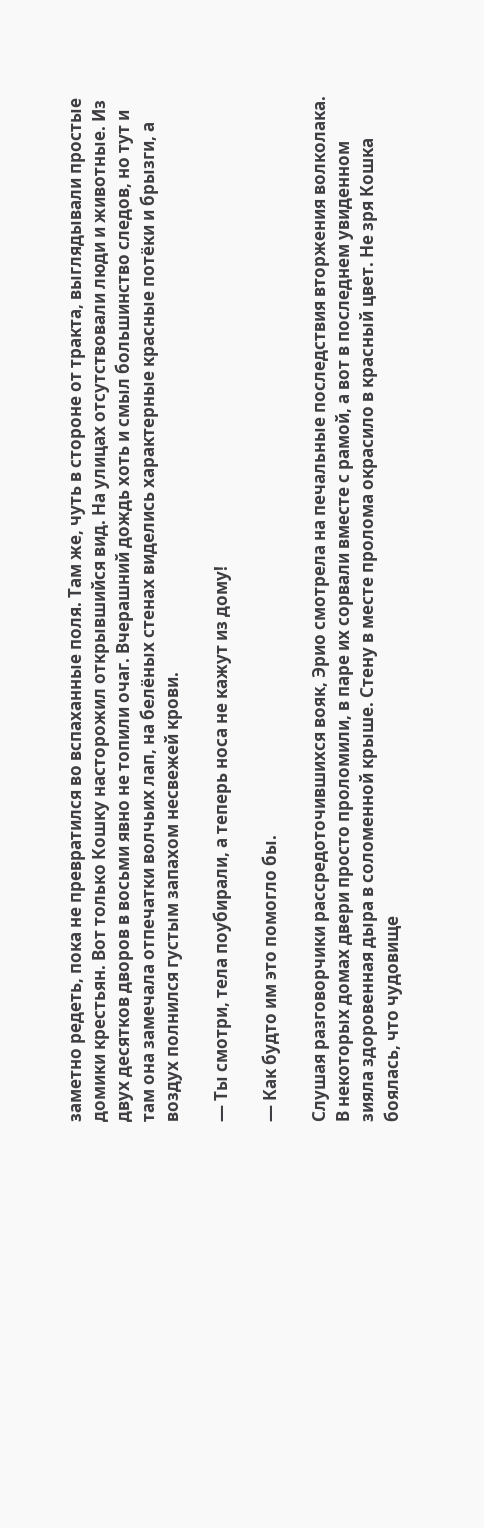заметно редеть, пока не превратился во вспаханные поля. Там же, чуть в стороне от тракта, выглядывали простые домики крестьян. Вот только Кошку насторожил открывшийся вид. На улицах отсутствовали люди и животные. Из двух десятков дворов в восьми явно не топили очаг. Вчерашний дождь хоть и смыл большинство следов, но тут и там она замечала отпечатки волчьих лап, на белёных стенах виделись характерные красные потёки и брызги, а воздух полнился густым запахом несвежей крови.

— Ты смотри, тела поубирали, а теперь носа не кажут из дому!

— Как будто им это помогло бы.

Слушая разговорчики рассредоточившихся вояк, Эрио смотрела на печальные последствия вторжения волколака. В некоторых домах двери просто проломили, в паре их сорвали вместе с рамой, а вот в последнем увиденном зияла здоровенная дыра в соломенной крыше. Стену в месте пролома окрасило в красный цвет. Не зря Кошка боялась, что чудовище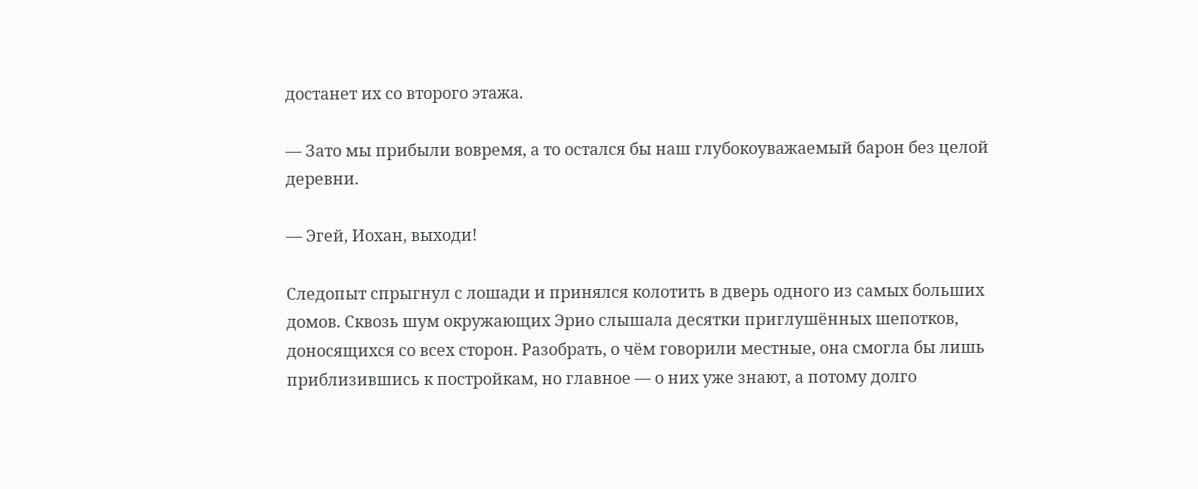достанет их со второго этажа.

— Зато мы прибыли вовремя, а то остался бы наш глубокоуважаемый барон без целой деревни.

— Эгей, Иохан, выходи!

Следопыт спрыгнул с лошади и принялся колотить в дверь одного из самых больших домов. Сквозь шум окружающих Эрио слышала десятки приглушённых шепотков, доносящихся со всех сторон. Разобрать, о чём говорили местные, она смогла бы лишь приблизившись к постройкам, но главное — о них уже знают, а потому долго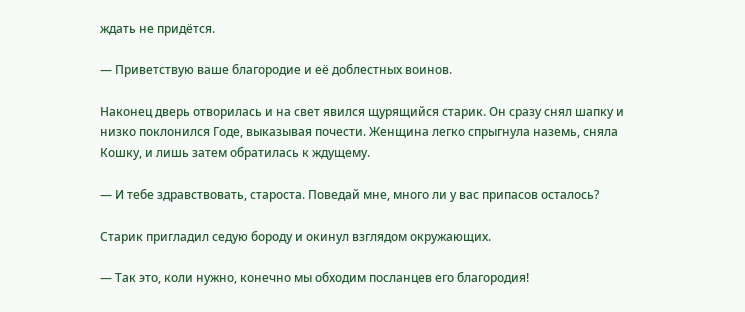ждать не придётся.

— Приветствую ваше благородие и её доблестных воинов.

Наконец дверь отворилась и на свет явился щурящийся старик. Он сразу снял шапку и низко поклонился Годе, выказывая почести. Женщина легко спрыгнула наземь, сняла Кошку, и лишь затем обратилась к ждущему.

— И тебе здравствовать, староста. Поведай мне, много ли у вас припасов осталось?

Старик пригладил седую бороду и окинул взглядом окружающих.

— Так это, коли нужно, конечно мы обходим посланцев его благородия!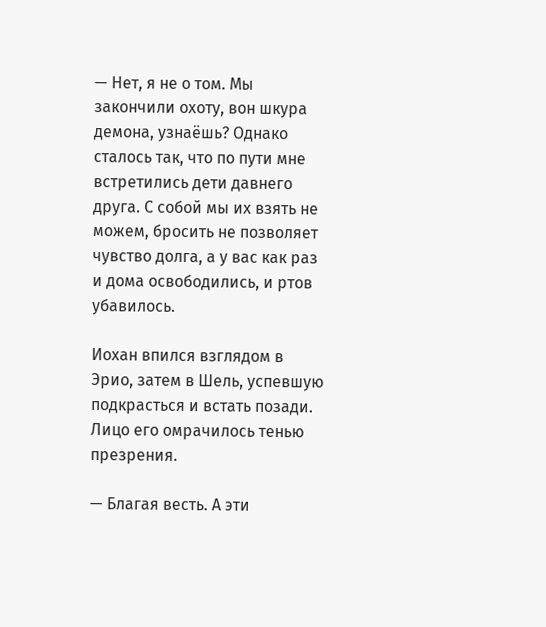— Нет, я не о том. Мы закончили охоту, вон шкура демона, узнаёшь? Однако сталось так, что по пути мне встретились дети давнего друга. С собой мы их взять не можем, бросить не позволяет чувство долга, а у вас как раз и дома освободились, и ртов убавилось.

Иохан впился взглядом в Эрио, затем в Шель, успевшую подкрасться и встать позади. Лицо его омрачилось тенью презрения.

— Благая весть. А эти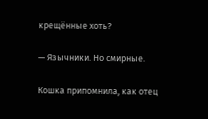крещённые хоть?

— Язычники. Но смирные.

Кошка припомнила, как отец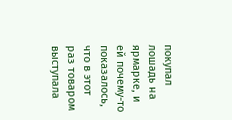покупал лошадь на ярмарке, и ей почему-то показалось, что в этот раз товаром выступала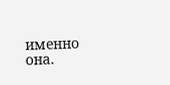именно она.